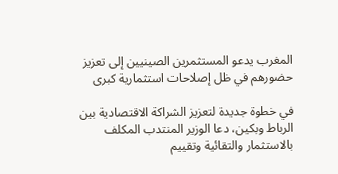المغرب يدعو المستثمرين الصينيين إلى تعزيز حضورهم في ظل إصلاحات استثمارية كبرى

في خطوة جديدة لتعزيز الشراكة الاقتصادية بين الرباط وبكين، دعا الوزير المنتدب المكلف بالاستثمار والتقائية وتقييم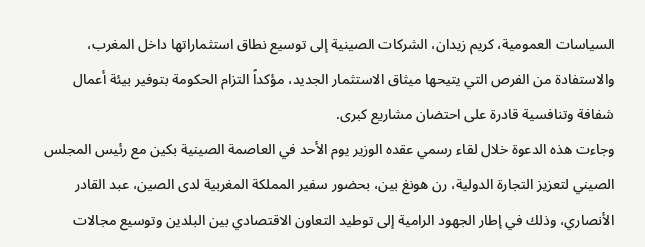السياسات العمومية، كريم زيدان، الشركات الصينية إلى توسيع نطاق استثماراتها داخل المغرب، والاستفادة من الفرص التي يتيحها ميثاق الاستثمار الجديد، مؤكداً التزام الحكومة بتوفير بيئة أعمال شفافة وتنافسية قادرة على احتضان مشاريع كبرى.
وجاءت هذه الدعوة خلال لقاء رسمي عقده الوزير يوم الأحد في العاصمة الصينية بكين مع رئيس المجلس الصيني لتعزيز التجارة الدولية، رن هونغ بين، بحضور سفير المملكة المغربية لدى الصين، عبد القادر الأنصاري، وذلك في إطار الجهود الرامية إلى توطيد التعاون الاقتصادي بين البلدين وتوسيع مجالات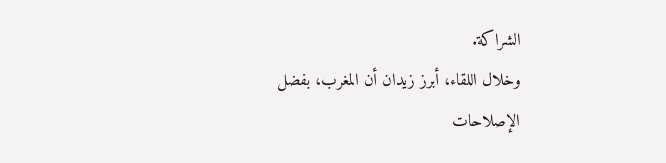الشراكة.
وخلال اللقاء، أبرز زيدان أن المغرب، بفضل الإصلاحات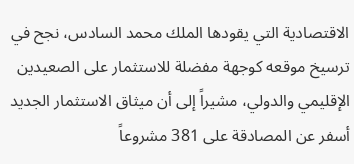الاقتصادية التي يقودها الملك محمد السادس، نجح في ترسيخ موقعه كوجهة مفضلة للاستثمار على الصعيدين الإقليمي والدولي، مشيراً إلى أن ميثاق الاستثمار الجديد أسفر عن المصادقة على 381 مشروعاً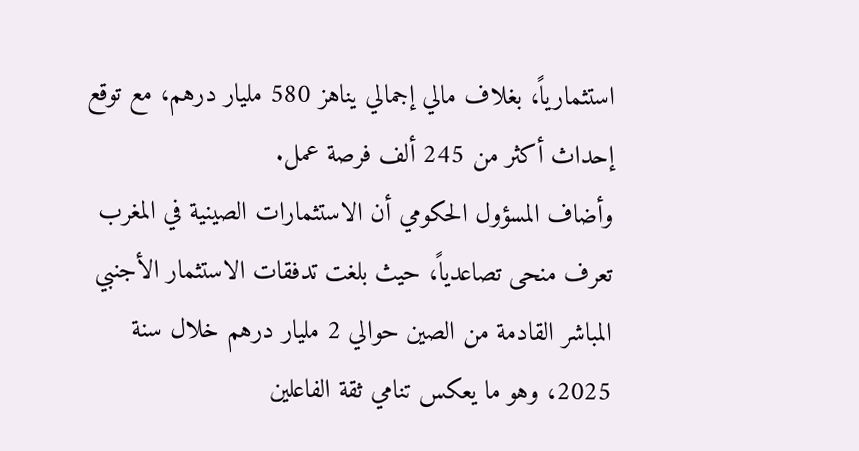استثمارياً، بغلاف مالي إجمالي يناهز 580 مليار درهم، مع توقع إحداث أكثر من 245 ألف فرصة عمل.
وأضاف المسؤول الحكومي أن الاستثمارات الصينية في المغرب تعرف منحى تصاعدياً، حيث بلغت تدفقات الاستثمار الأجنبي المباشر القادمة من الصين حوالي 2 مليار درهم خلال سنة 2025، وهو ما يعكس تنامي ثقة الفاعلين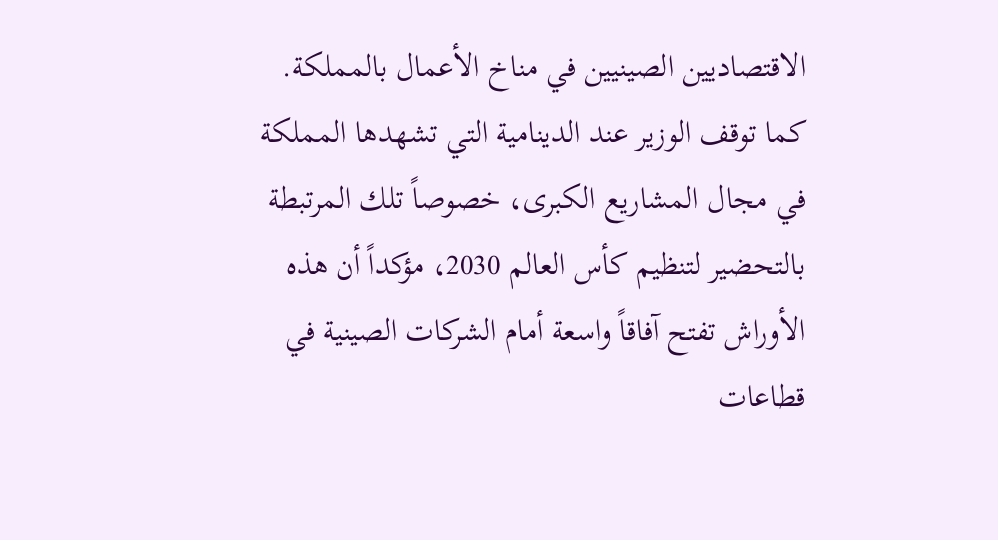الاقتصاديين الصينيين في مناخ الأعمال بالمملكة.
كما توقف الوزير عند الدينامية التي تشهدها المملكة في مجال المشاريع الكبرى، خصوصاً تلك المرتبطة بالتحضير لتنظيم كأس العالم 2030، مؤكداً أن هذه الأوراش تفتح آفاقاً واسعة أمام الشركات الصينية في قطاعات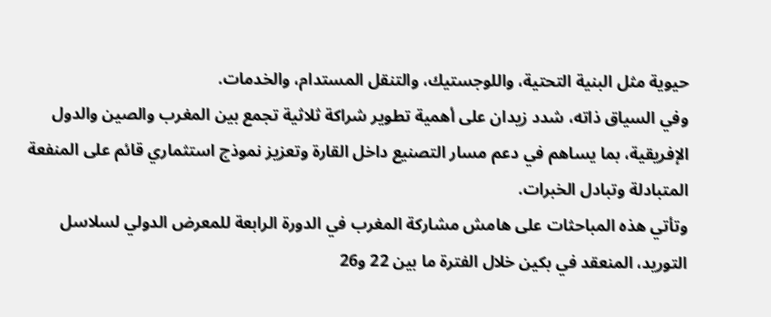حيوية مثل البنية التحتية، واللوجستيك، والتنقل المستدام، والخدمات.
وفي السياق ذاته، شدد زيدان على أهمية تطوير شراكة ثلاثية تجمع بين المغرب والصين والدول الإفريقية، بما يساهم في دعم مسار التصنيع داخل القارة وتعزيز نموذج استثماري قائم على المنفعة المتبادلة وتبادل الخبرات.
وتأتي هذه المباحثات على هامش مشاركة المغرب في الدورة الرابعة للمعرض الدولي لسلاسل التوريد، المنعقد في بكين خلال الفترة ما بين 22 و26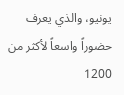يونيو، والذي يعرف حضوراً واسعاً لأكثر من 1200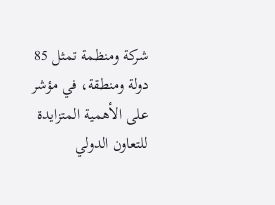شركة ومنظمة تمثل 85 دولة ومنطقة، في مؤشر على الأهمية المتزايدة للتعاون الدولي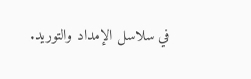في سلاسل الإمداد والتوريد.